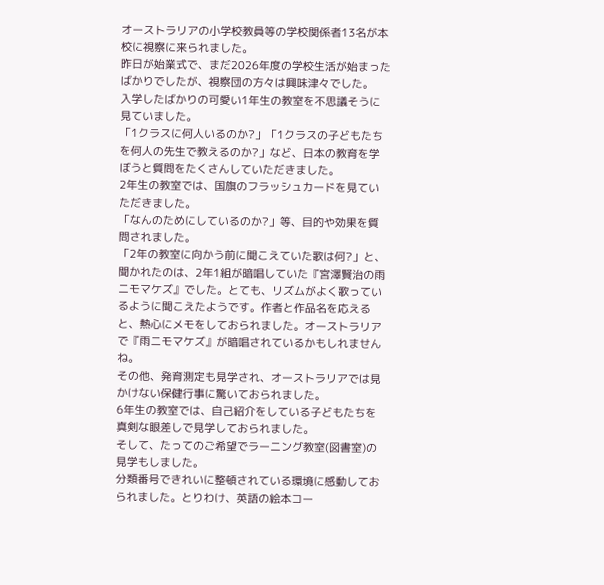オーストラリアの小学校教員等の学校関係者13名が本校に視察に来られました。
昨日が始業式で、まだ2026年度の学校生活が始まったばかりでしたが、視察団の方々は興味津々でした。
入学したばかりの可愛い1年生の教室を不思議そうに見ていました。
「1クラスに何人いるのか?」「1クラスの子どもたちを何人の先生で教えるのか?」など、日本の教育を学ぼうと質問をたくさんしていただきました。
2年生の教室では、国旗のフラッシュカードを見ていただきました。
「なんのためにしているのか?」等、目的や効果を質問されました。
「2年の教室に向かう前に聞こえていた歌は何?」と、聞かれたのは、2年1組が暗唱していた『宮澤賢治の雨ニモマケズ』でした。とても、リズムがよく歌っているように聞こえたようです。作者と作品名を応えると、熱心にメモをしておられました。オーストラリアで『雨ニモマケズ』が暗唱されているかもしれませんね。
その他、発育測定も見学され、オーストラリアでは見かけない保健行事に驚いておられました。
6年生の教室では、自己紹介をしている子どもたちを真剣な眼差しで見学しておられました。
そして、たってのご希望でラーニング教室(図書室)の見学もしました。
分類番号できれいに整頓されている環境に感動しておられました。とりわけ、英語の絵本コー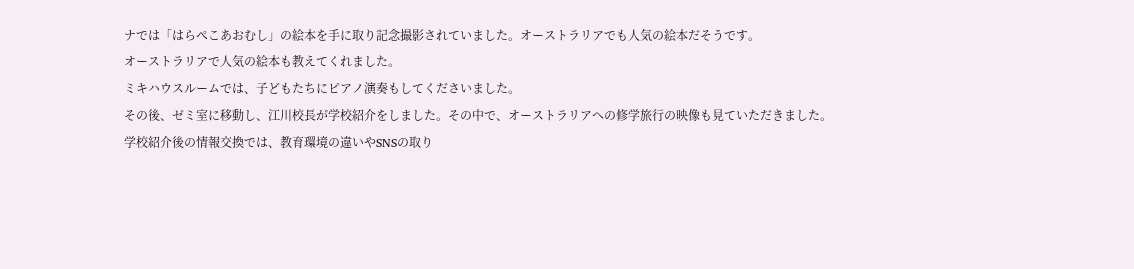ナでは「はらぺこあおむし」の絵本を手に取り記念撮影されていました。オーストラリアでも人気の絵本だそうです。
オーストラリアで人気の絵本も教えてくれました。
ミキハウスルームでは、子どもたちにピアノ演奏もしてくださいました。
その後、ゼミ室に移動し、江川校長が学校紹介をしました。その中で、オーストラリアへの修学旅行の映像も見ていただきました。
学校紹介後の情報交換では、教育環境の違いやSNSの取り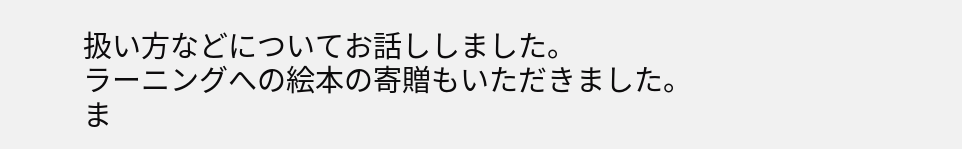扱い方などについてお話ししました。
ラーニングへの絵本の寄贈もいただきました。
ま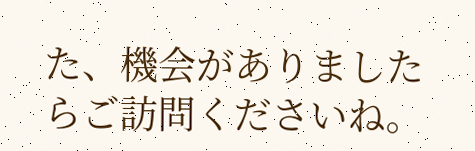た、機会がありましたらご訪問くださいね。